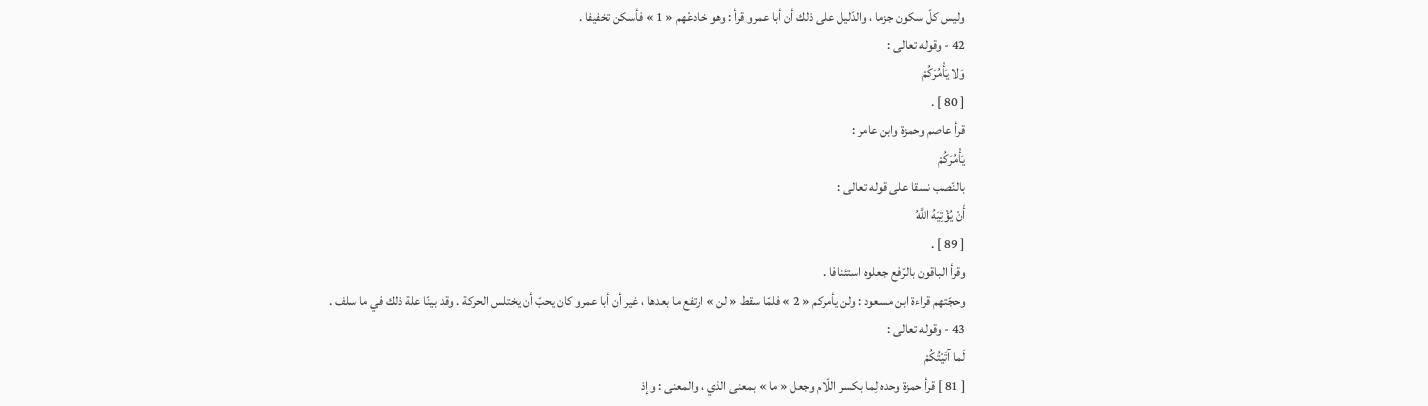وليس كلّ سكون جزما ، والدّليل على ذلك أن أبا عمرو قرأ : وهو خادعْهم « 1 » فأسكن تخفيفا .
42 - وقوله تعالى :
وَلا يَأْمُرَكُمْ
[ 80 ] .
قرأ عاصم وحمزة وابن عامر :
يَأْمُرَكُمْ
بالنّصب نسقا على قوله تعالى :
أَنْ يُؤْتِيَهُ اللَّهُ
[ 89 ] .
وقرأ الباقون بالرّفع جعلوه استئنافا .
وحجّتهم قراءة ابن مسعود : ولن يأمركم « 2 » فلمّا سقط « لن » ارتفع ما بعدها ، غير أن أبا عمرو كان يحبّ أن يختلس الحركة . وقد بينّا علة ذلك في ما سلف .
43 - وقوله تعالى :
لَما آتَيْتُكُمْ
[ 81 ] قرأ حمزة وحده لِما بكسر اللّام وجعل « ما » بمعنى الذي ، والمعنى : وإذ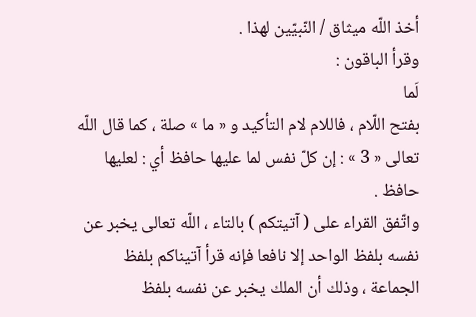أخذ اللّه ميثاق / النّبيّين لهذا .
وقرأ الباقون :
لَما
بفتح اللّام ، فاللام لام التأكيد و « ما » صلة ، كما قال اللّه تعالى « 3 » : إن كلّ نفس لما عليها حافظ أي : لعليها حافظ .
واتّفق القراء على ( آتيتكم ) بالتاء ، اللّه تعالى يخبر عن نفسه بلفظ الواحد إلا نافعا فإنه قرأ آتيناكم بلفظ الجماعة ، وذلك أن الملك يخبر عن نفسه بلفظ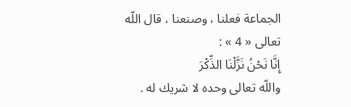الجماعة فعلنا ، وصنعنا ، قال اللّه تعالى « 4 » :
إِنَّا نَحْنُ نَزَّلْنَا الذِّكْرَ
واللّه تعالى وحده لا شريك له .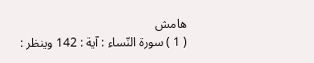هامش
( 1 ) سورة النّساء : آية : 142 وينظر :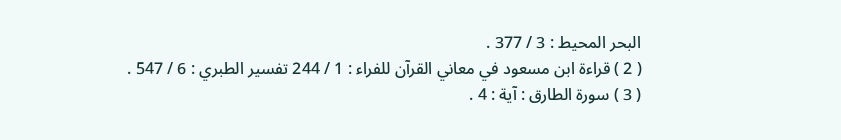البحر المحيط : 3 / 377 .
( 2 ) قراءة ابن مسعود في معاني القرآن للفراء : 1 / 244 تفسير الطبري : 6 / 547 .
( 3 ) سورة الطارق : آية : 4 .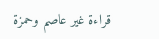قراءة غير عاصم وحمزة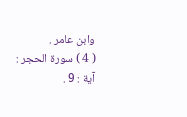وابن عامر .
( 4 ) سورة الحجر : آية : 9 .